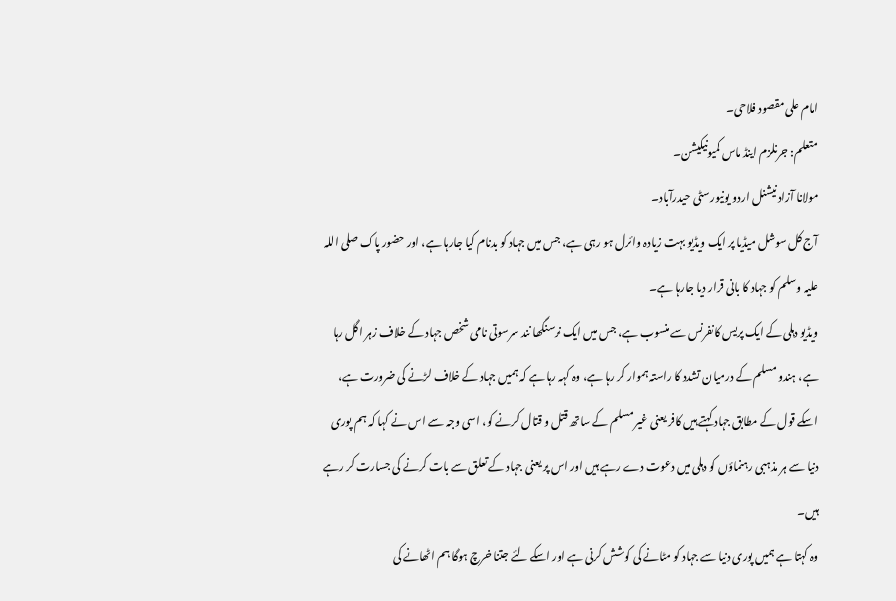امام علی مقصود فلاحی۔
متعلم: جرنلزم اینڈ ماس کمیونیکیشن۔
مولانا آزاد نیشنل اردو یونیورسٹی حیدرآباد۔
آج کل سوشل میڈیا پر ایک ویڈیو بہت زیادہ وائرل ہو رہی ہے، جس میں جہاد کو بدنام کیا جارہا ہے، اور حضور پاک صلی اللہ علیہ وسلم کو جہاد کا بانی قرار دیا جارہا ہے۔
ویڈیو دہلی کے ایک پریس کانفرنس سے منسوب ہے، جس میں ایک نرسنگھا نند سرسوتی نامی شخص جہاد کے خلاف زہر اگل رہا ہے، ہندو مسلم کے درمیان تشدد کا راستہ ہموار کر رہا ہے، وہ کہہ رہا ہے کہ ہمیں جہاد کے خلاف لڑنے کی ضرورت ہے، اسکے قول کے مطابق جہاد کہتے ہیں کافر یعنی غیر مسلم کے ساتھ قتل و قتال کرنے کو، اسی وجہ سے اس نے کہا کہ ہم پوری دنیا سے ہر مذہبی رہنماؤں کو دہلی میں دعوت دے رہے ہیں اور اس پر یعنی جہاد کے تعلق سے بات کرنے کی جسارت کر رہے ہیں۔
وہ کہتا ہے ہمیں پوری دنیا سے جہاد کو مٹانے کی کوشش کرنی ہے اور اسکے لئے جتنا خرچ ہوگا ہم اٹھانے کی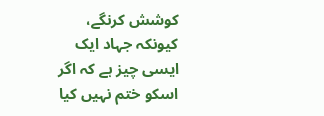کوشش کرنگے، کیونکہ جہاد ایک ایسی چیز ہے کہ اگر اسکو ختم نہیں کیا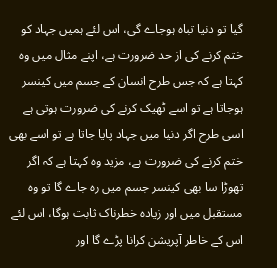گیا تو دنیا تباہ ہوجاے گی، اس لئے ہمیں جہاد کو ختم کرنے کی از حد ضرورت ہے، اپنے مثال میں وہ کہتا ہے کہ جس طرح انسان کے جسم میں کینسر ہوجاتا ہے تو اسے ٹھیک کرنے کی ضرورت ہوتی ہے اسی طرح اگر دنیا میں جہاد پایا جاتا ہے تو اسے بھی ختم کرنے کی ضرورت ہے، مزید وہ کہتا ہے کہ اگر تھوڑا سا بھی کینسر جسم میں رہ جاے گا تو وہ مستقبل میں اور زیادہ خطرناک ثابت ہوگا، اس لئے اس کے خاطر آپریشن کرانا پڑے گا اور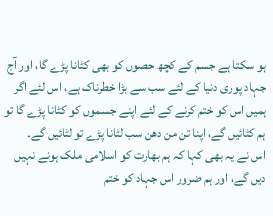ہو سکتا ہے جسم کے کچھ حصوں کو بھی کٹانا پڑے گا، اور آج جہاد پوری دنیا کے لئے سب سے بڑا خطرناک ہے، اس لئے اگر ہمیں اس کو ختم کرنے کے لئے اپنے جسموں کو کٹانا پڑے گا تو ہم کٹائیں گے، اپنا تن من دھن سب لٹانا پڑے تو لٹائیں گے۔
اس نے یہ بھی کہا کہ ہم بھارت کو اسلامی ملک ہونے نہیں دیں گے، اور ہم ضرور اس جہاد کو ختم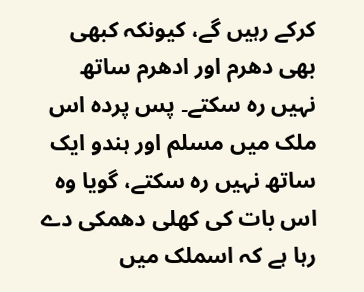کرکے رہیں گے، کیونکہ کبھی بھی دھرم اور ادھرم ساتھ نہیں رہ سکتے۔ پس پردہ اس ملک میں مسلم اور ہندو ایک ساتھ نہیں رہ سکتے، گویا وہ اس بات کی کھلی دھمکی دے رہا ہے کہ اسملک میں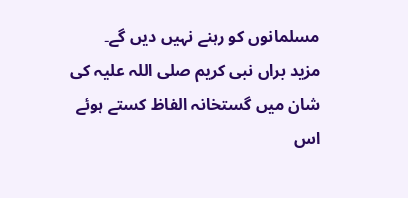مسلمانوں کو رہنے نہیں دیں گے۔
مزید براں نبی کریم صلی اللہ علیہ کی شان میں گستخانہ الفاظ کستے ہوئے اس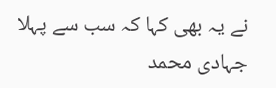نے یہ بھی کہا کہ سب سے پہلا جہادی محمد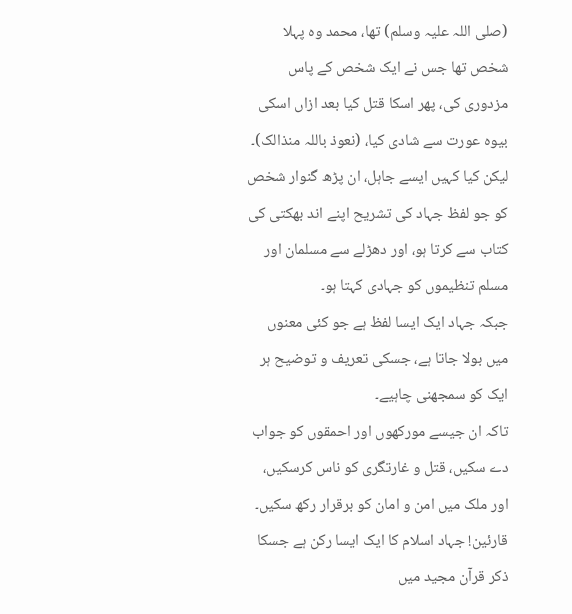(صلی اللہ علیہ وسلم) تھا، محمد وہ پہلا شخص تھا جس نے ایک شخص کے پاس مزدوری کی، پھر اسکا قتل کیا بعد ازاں اسکی بیوہ عورت سے شادی کیا، (نعوذ باللہ منذالک)۔
لیکن کیا کہیں ایسے جاہل، ان پڑھ گنوار شخص کو جو لفظ جہاد کی تشریح اپنے اند بھکتی کی کتاب سے کرتا ہو، اور دھڑلے سے مسلمان اور مسلم تنظیموں کو جہادی کہتا ہو۔
جبکہ جہاد ایک ایسا لفظ ہے جو کئی معنوں میں بولا جاتا ہے، جسکی تعریف و توضیح ہر ایک کو سمجھنی چاہیے۔
تاکہ ان جیسے مورکھوں اور احمقوں کو جواب دے سکیں، قتل و غارتگری کو ناس کرسکیں، اور ملک میں امن و امان کو برقرار رکھ سکیں۔
قارئین! جہاد اسلام کا ایک ایسا رکن ہے جسکا ذکر قرآن مجید میں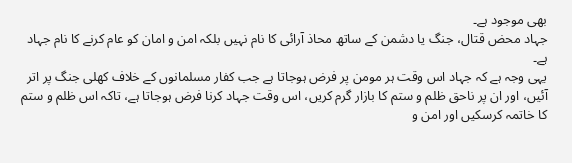بھی موجود ہے۔
جہاد محض قتال، جنگ یا دشمن کے ساتھ محاذ آرائی کا نام نہیں بلکہ امن و امان کو عام کرنے کا نام جہاد ہے۔
یہی وجہ ہے کہ جہاد اس وقت ہر مومن پر فرض ہوجاتا ہے جب کفار مسلمانوں کے خلاف کھلی جنگ پر اتر آئیں، اور ان پر ناحق ظلم و ستم کا بازار گرم کریں، اس وقت جہاد کرنا فرض ہوجاتا ہے، تاکہ اس ظلم و ستم کا خاتمہ کرسکیں اور امن و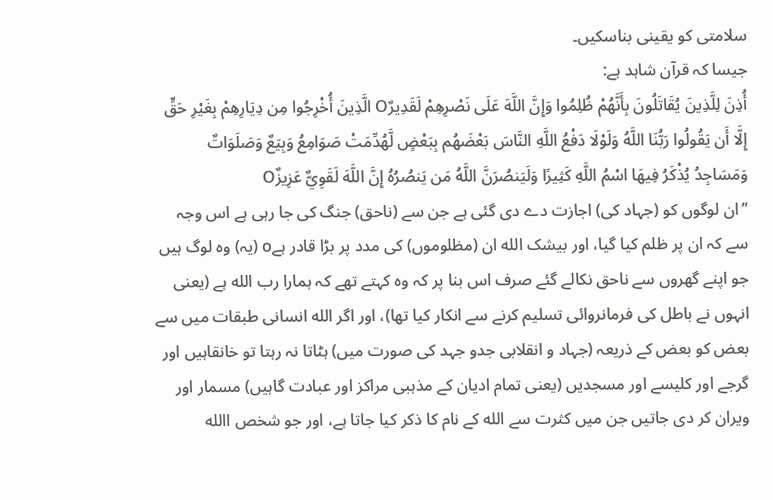سلامتی کو یقینی بناسکیں۔
جیسا کہ قرآن شاہد ہے:
أُذِنَ لِلَّذِينَ يُقَاتَلُونَ بِأَنَّهُمْ ظُلِمُوا وَإِنَّ اللَّهَ عَلَى نَصْرِهِمْ لَقَدِيرٌO الَّذِينَ أُخْرِجُوا مِن دِيَارِهِمْ بِغَيْرِ حَقٍّ إِلَّا أَن يَقُولُوا رَبُّنَا اللَّهُ وَلَوْلَا دَفْعُ اللَّهِ النَّاسَ بَعْضَهُم بِبَعْضٍ لَّهُدِّمَتْ صَوَامِعُ وَبِيَعٌ وَصَلَوَاتٌ وَمَسَاجِدُ يُذْكَرُ فِيهَا اسْمُ اللَّهِ كَثِيرًا وَلَيَنصُرَنَّ اللَّهُ مَن يَنصُرُهُ إِنَّ اللَّهَ لَقَوِيٌّ عَزِيزٌO
’’ان لوگوں کو (جہاد کی) اجازت دے دی گئی ہے جن سے (ناحق) جنگ کی جا رہی ہے اس وجہ سے کہ ان پر ظلم کیا گیا، اور بیشک الله ان (مظلوموں) کی مدد پر بڑا قادر ہےo (یہ) وہ لوگ ہیں جو اپنے گھروں سے ناحق نکالے گئے صرف اس بنا پر کہ وہ کہتے تھے کہ ہمارا رب الله ہے (یعنی انہوں نے باطل کی فرمانروائی تسلیم کرنے سے انکار کیا تھا)، اور اگر الله انسانی طبقات میں سے بعض کو بعض کے ذریعہ (جہاد و انقلابی جدو جہد کی صورت میں) ہٹاتا نہ رہتا تو خانقاہیں اور گرجے اور کلیسے اور مسجدیں (یعنی تمام ادیان کے مذہبی مراکز اور عبادت گاہیں) مسمار اور ویران کر دی جاتیں جن میں کثرت سے الله کے نام کا ذکر کیا جاتا ہے، اور جو شخص االله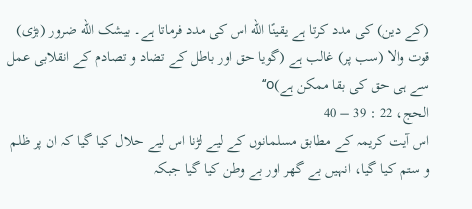(کے دین) کی مدد کرتا ہے یقینًا الله اس کی مدد فرماتا ہے۔ بیشک الله ضرور (بڑی) قوت والا (سب پر) غالب ہے (گویا حق اور باطل کے تضاد و تصادم کے انقلابی عمل سے ہی حق کی بقا ممکن ہے)o‘‘
الحج، 22 : 39 – 40
اس آیت کریمہ کے مطابق مسلمانوں کے لیے لڑنا اس لیے حلال کیا گیا کہ ان پر ظلم و ستم کیا گیا، انہیں بے گھر اور بے وطن کیا گیا جبکہ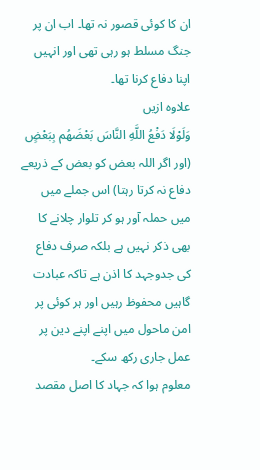ان کا کوئی قصور نہ تھا۔ اب ان پر جنگ مسلط ہو رہی تھی اور انہیں اپنا دفاع کرنا تھا۔
علاوہ ازیں
وَلَوْلَا دَفْعُ اللَّهِ النَّاسَ بَعْضَهُم بِبَعْضٍ (اور اگر اللہ بعض کو بعض کے ذریعے دفاع نہ کرتا رہتا) اس جملے میں
میں حملہ آور ہو کر تلوار چلانے کا بھی ذکر نہیں ہے بلکہ صرف دفاع کی جدوجہد کا اذن ہے تاکہ عبادت گاہیں محفوظ رہیں اور ہر کوئی پر امن ماحول میں اپنے اپنے دین پر عمل جاری رکھ سکے۔
معلوم ہوا کہ جہاد کا اصل مقصد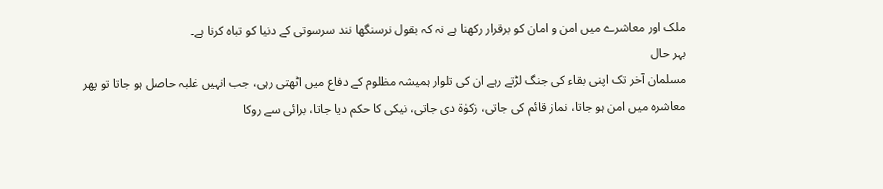ملک اور معاشرے میں امن و امان کو برقرار رکھنا ہے نہ کہ بقول نرسنگھا نند سرسوتی کے دنیا کو تباہ کرنا ہے۔
بہر حال
مسلمان آخر تک اپنی بقاء کی جنگ لڑتے رہے ان کی تلوار ہمیشہ مظلوم کے دفاع میں اٹھتی رہی، جب انہیں غلبہ حاصل ہو جاتا تو پھر معاشرہ میں امن ہو جاتا، نماز قائم کی جاتی، زکوٰۃ دی جاتی، نیکی کا حکم دیا جاتا، برائی سے روکا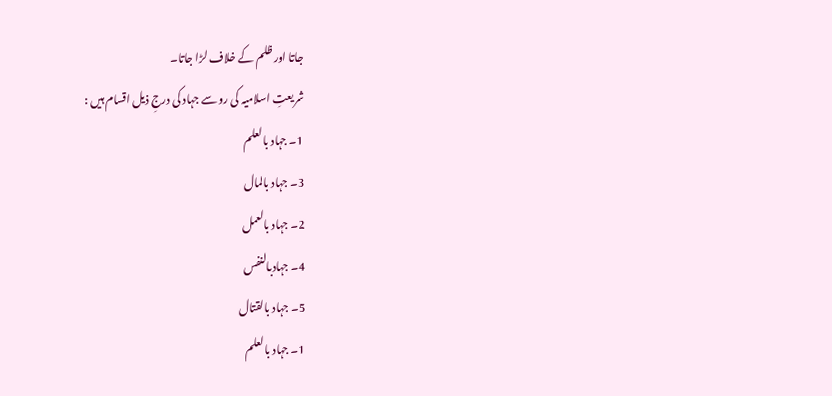جاتا اور ظلم کے خلاف لڑا جاتا۔
شریعتِ اسلامیہ کی رو سے جہاد کی درجِ ذیل اقسام ہیں :
1۔ جہاد بالعلم
3۔ جہاد بالمال
2۔ جہاد بالعمل
4۔ جہادبالنفس
5۔ جہاد بالقتال
1۔ جہاد بالعلم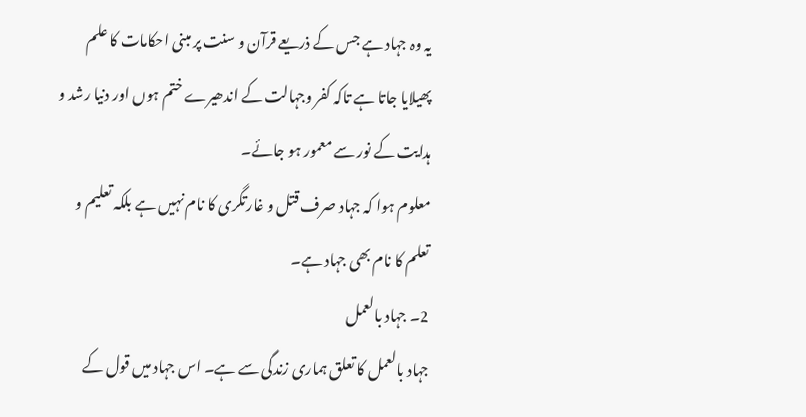یہ وہ جہاد ہے جس کے ذریعے قرآن و سنت پر مبنی احکامات کا علم پھیلایا جاتا ہے تاکہ کفر وجہالت کے اندھیرے ختم ہوں اور دنیا رشد و ہدایت کے نور سے معمور ہو جائے۔
معلوم ہوا کہ جہاد صرف قتل و غارتگری کا نام نہیں ہے بلکہ تعلیم و تعلم کا نام بھی جہاد ہے۔
2۔ جہاد بالعمل
جہاد بالعمل کا تعلق ہماری زندگی سے ہے۔ اس جہاد میں قول کے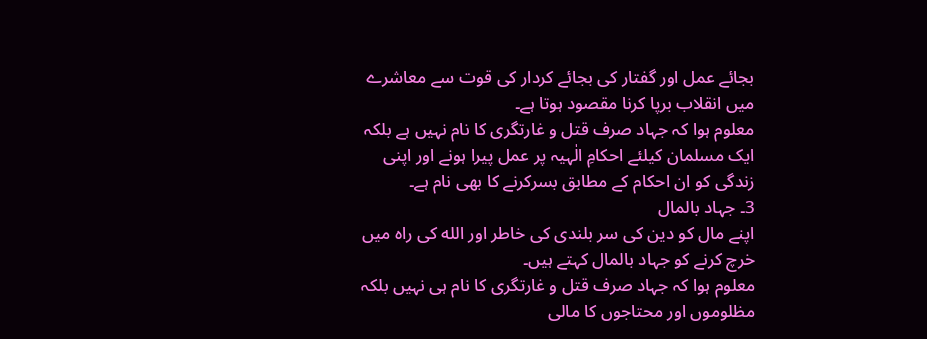بجائے عمل اور گفتار کی بجائے کردار کی قوت سے معاشرے میں انقلاب برپا کرنا مقصود ہوتا ہے۔
معلوم ہوا کہ جہاد صرف قتل و غارتگری کا نام نہیں ہے بلکہ ایک مسلمان کیلئے احکامِ الٰہیہ پر عمل پیرا ہونے اور اپنی زندگی کو ان احکام کے مطابق بسرکرنے کا بھی نام ہے۔
3۔ جہاد بالمال
اپنے مال کو دین کی سر بلندی کی خاطر اور الله کی راہ میں خرچ کرنے کو جہاد بالمال کہتے ہیں۔
معلوم ہوا کہ جہاد صرف قتل و غارتگری کا نام ہی نہیں بلکہ مظلوموں اور محتاجوں کا مالی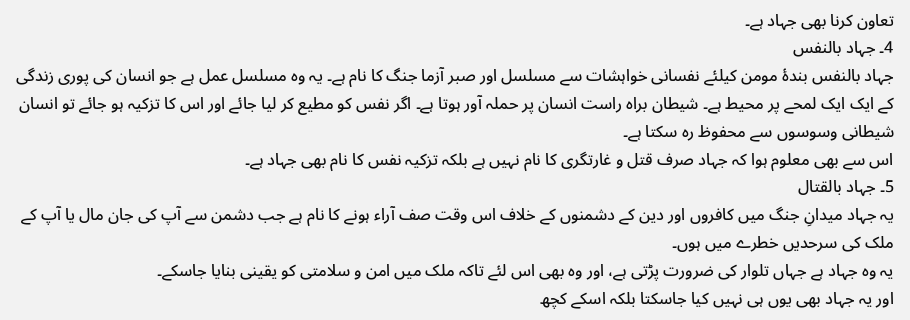تعاون کرنا بھی جہاد ہے۔
4۔ جہاد بالنفس
جہاد بالنفس بندۂ مومن کیلئے نفسانی خواہشات سے مسلسل اور صبر آزما جنگ کا نام ہے۔ یہ وہ مسلسل عمل ہے جو انسان کی پوری زندگی کے ایک ایک لمحے پر محیط ہے۔ شیطان براہ راست انسان پر حملہ آور ہوتا ہے۔ اگر نفس کو مطیع کر لیا جائے اور اس کا تزکیہ ہو جائے تو انسان شیطانی وسوسوں سے محفوظ رہ سکتا ہے۔
اس سے بھی معلوم ہوا کہ جہاد صرف قتل و غارتگری کا نام نہیں ہے بلکہ تزکیہ نفس کا نام بھی جہاد ہے۔
5۔ جہاد بالقتال
یہ جہاد میدانِ جنگ میں کافروں اور دین کے دشمنوں کے خلاف اس وقت صف آراء ہونے کا نام ہے جب دشمن سے آپ کی جان مال یا آپ کے ملک کی سرحدیں خطرے میں ہوں۔
یہ وہ جہاد ہے جہاں تلوار کی ضرورت پڑتی ہے، اور وہ بھی اس لئے تاکہ ملک میں امن و سلامتی کو یقینی بنایا جاسکے۔
اور یہ جہاد بھی یوں ہی نہیں کیا جاسکتا بلکہ اسکے کچھ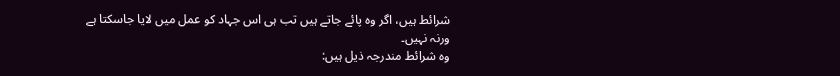شرائط ہیں، اگر وہ پائے جاتے ہیں تب ہی اس جہاد کو عمل میں لایا جاسکتا ہے ورنہ نہیں۔
وہ شرائط مندرجہ ذیل ہیں: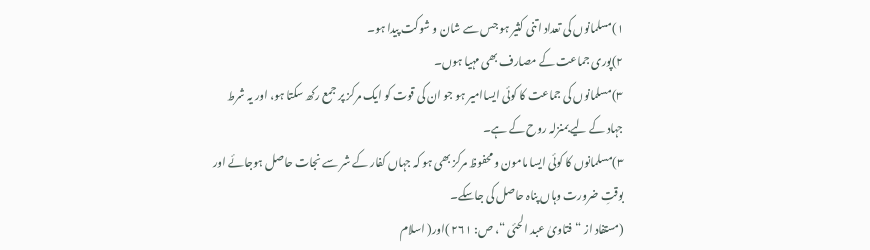۱)مسلمانوں کی تعداد اتنی کثیر ہو جس سے شان و شوکت پیدا ہو۔
۲)پوری جماعت کے مصارف بھی مہیا ہوں۔
۳)مسلمانوں کی جماعت کا کوئی ایساامیر ہو جو ان کی قوت کو ایک مرکز پر جمع رکھ سکتا ہو، اور یہ شرط جہاد کے لیے بمنزلہ روح کے ہے۔
۳)مسلمانوں کا کوئی ایسا مامون و محفوظ مرکز بھی ہو کہ جہاں کفار کے شر سے نجات حاصل ہوجائے اور بوقتِ ضرورت وہاں پناہ حاصل کی جاسکے۔
(مستفاد از “فتاویٰ عبد الحئی “، ص: ۲۶۱ )اور( اسلام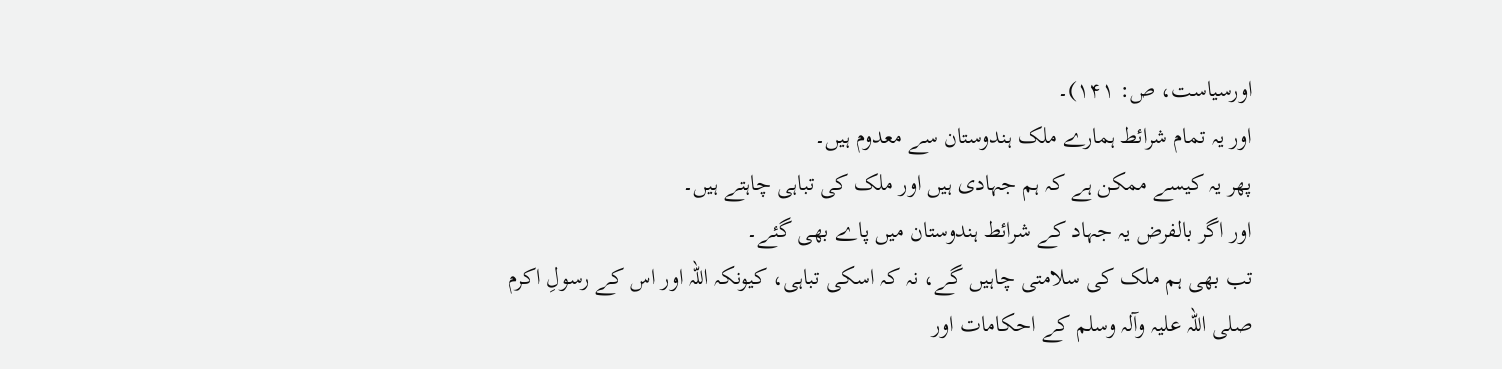اورسیاست، ص: ۱۴۱)۔
اور یہ تمام شرائط ہمارے ملک ہندوستان سے معدوم ہیں۔
پھر یہ کیسے ممکن ہے کہ ہم جہادی ہیں اور ملک کی تباہی چاہتے ہیں۔
اور اگر بالفرض یہ جہاد کے شرائط ہندوستان میں پاے بھی گئے۔
تب بھی ہم ملک کی سلامتی چاہیں گے، نہ کہ اسکی تباہی، کیونکہ اللہ اور اس کے رسولِ اکرم صلی اللہ علیہ وآلہ وسلم کے احکامات اور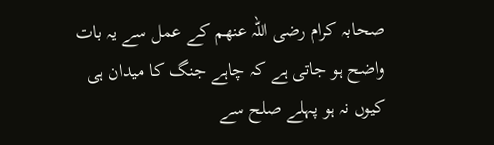صحابہ کرام رضی اللہ عنھم کے عمل سے یہ بات واضح ہو جاتی ہے کہ چاہے جنگ کا میدان ہی کیوں نہ ہو پہلے صلح سے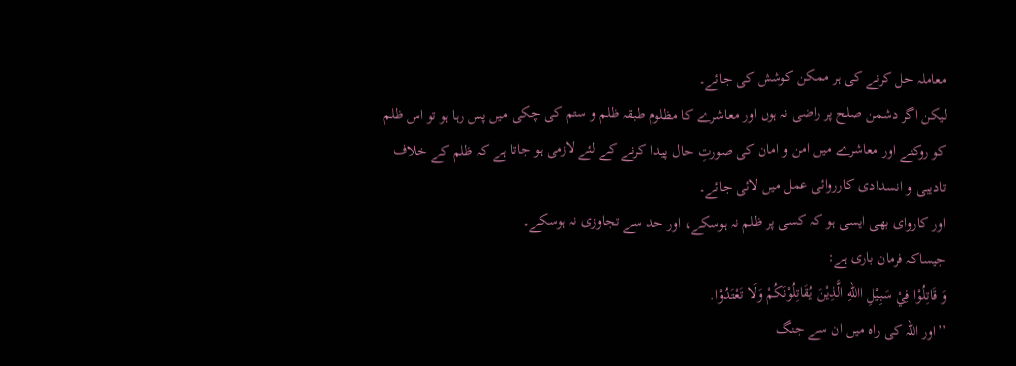معاملہ حل کرنے کی ہر ممکن کوشش کی جائے۔
لیکن اگر دشمن صلح پر راضی نہ ہوں اور معاشرے کا مظلوم طبقہ ظلم و ستم کی چکی میں پس رہا ہو تو اس ظلم کو روکنے اور معاشرے میں امن و امان کی صورتِ حال پیدا کرنے کے لئے لازمی ہو جاتا ہے کہ ظلم کے خلاف تادیبی و انسدادی کارروائی عمل میں لائی جائے۔
اور کاروای بھی ایسی ہو کہ کسی پر ظلم نہ ہوسکے، اور حد سے تجاوزی نہ ہوسکے۔
جیساکہ فرمان باری ہے:
وَ قَاتِلُوْا فِيْ سَبِيْلِ االلهِ الَّذِيْنَ يُقَاتِلُوْنَکُمْ وَلَا تَعْتَدُوْا.
’’اور اللہ کی راہ میں ان سے جنگ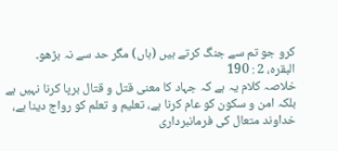کرو جو تم سے جنگ کرتے ہیں (ہاں) مگر حد سے نہ بڑھو۔
البقره، 2 : 190
خلاصہ کلام یہ ہے کہ جہاد کا معنی قتل و قتال برپا کرنا نہیں ہے بلکہ امن و سکون کو عام کرنا ہے، تعلیم و تعلم کو رواج دینا ہے، خداوند متعال کی فرمانبرداری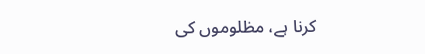کرنا ہے، مظلوموں کی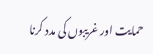حمایت اور غریبوں کی مدد کرنا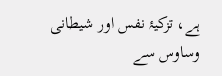ہے، تزکیۂ نفس اور شیطانی وساوس سے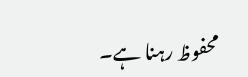محفوظ رہنا ہے۔